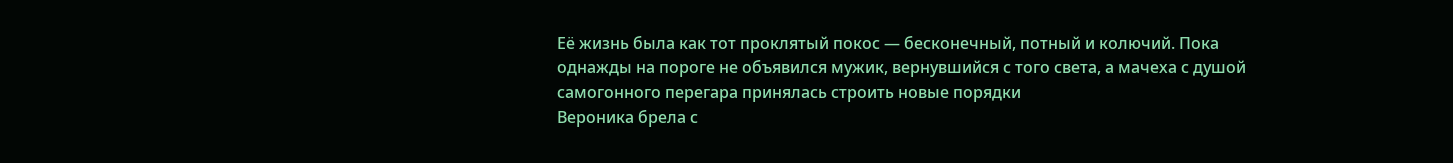Её жизнь была как тот проклятый покос — бесконечный, потный и колючий. Пока однажды на пороге не объявился мужик, вернувшийся с того света, а мачеха с душой самогонного перегара принялась строить новые порядки
Вероника брела с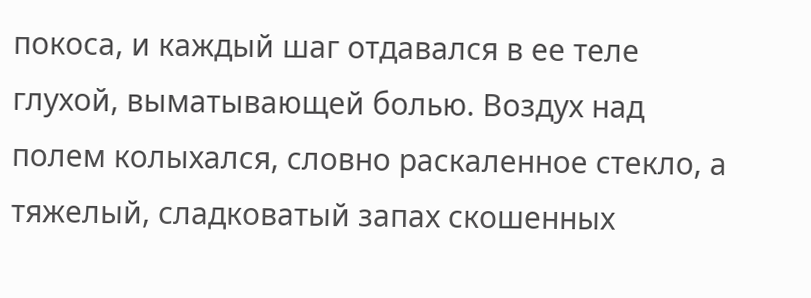покоса, и каждый шаг отдавался в ее теле глухой, выматывающей болью. Воздух над полем колыхался, словно раскаленное стекло, а тяжелый, сладковатый запах скошенных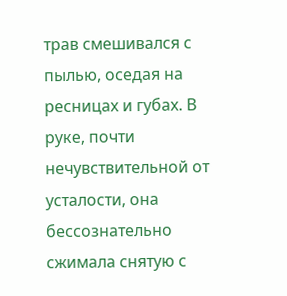трав смешивался с пылью, оседая на ресницах и губах. В руке, почти нечувствительной от усталости, она бессознательно сжимала снятую с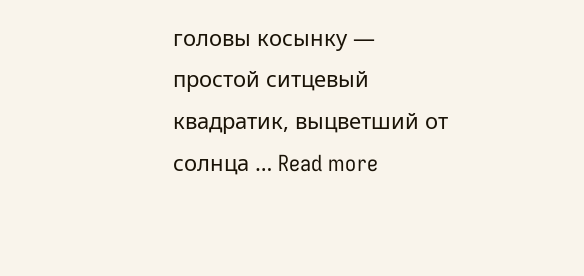головы косынку — простой ситцевый квадратик, выцветший от солнца … Read more